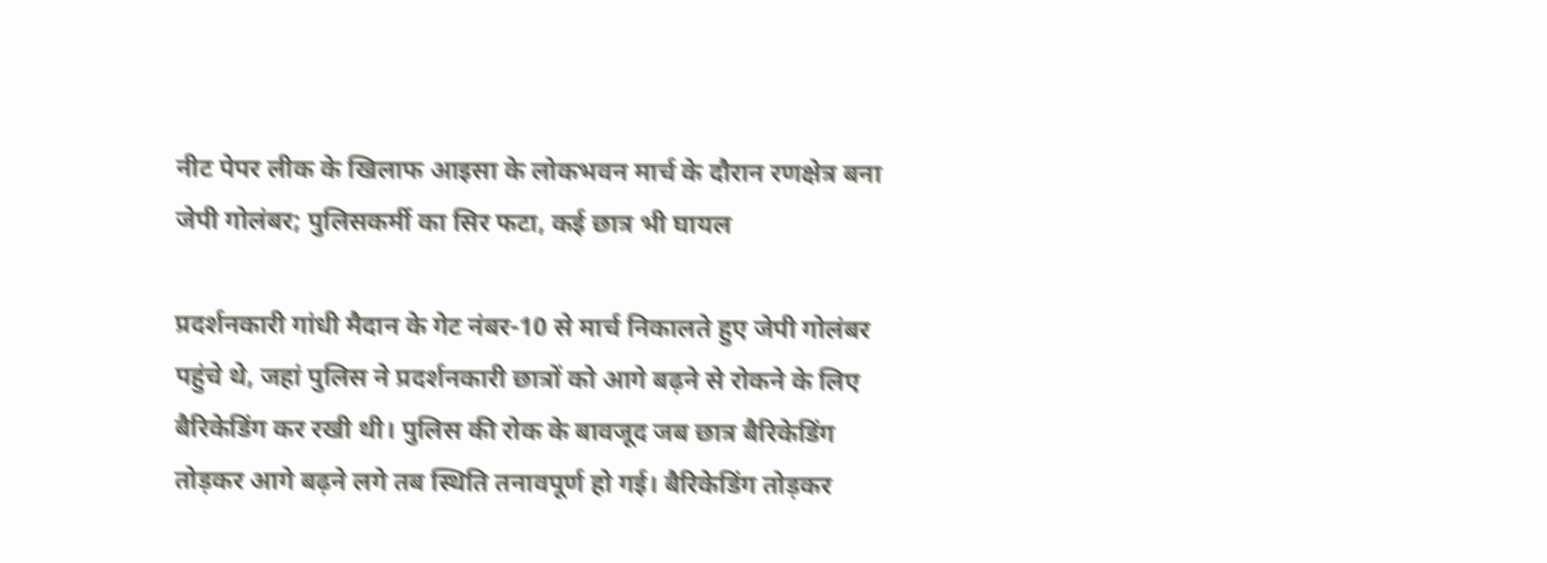नीट पेपर लीक के खिलाफ आइसा के लोकभवन मार्च के दौरान रणक्षेत्र बना जेपी गोलंबर; पुलिसकर्मी का सिर फटा, कई छात्र भी घायल

प्रदर्शनकारी गांधी मैदान के गेट नंबर-10 से मार्च निकालते हुए जेपी गोलंबर पहुंचे थे, जहां पुलिस ने प्रदर्शनकारी छात्रों को आगे बढ़ने से रोकने के लिए बैरिकेडिंग कर रखी थी। पुलिस की रोक के बावजूद जब छात्र बैरिकेडिंग तोड़कर आगे बढ़ने लगे तब स्थिति तनावपूर्ण हो गई। बैरिकेडिंग तोड़कर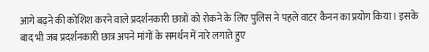आगे बढ़ने की कोशिश करने वाले प्रदर्शनकारी छात्रों को रोकने के लिए पुलिस ने पहले वाटर कैनन का प्रयोग किया। इसके बाद भी जब प्रदर्शनकारी छात्र अपने मांगों के समर्थन में नारे लगाते हुए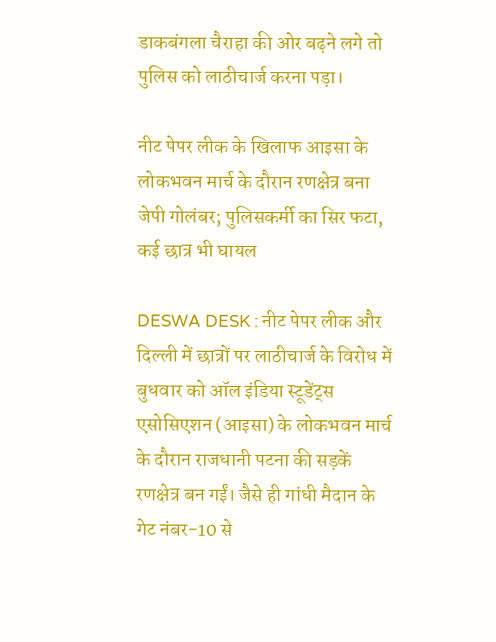डाकबंगला चैराहा की ओर बढ़ने लगे तो पुलिस को लाठीचार्ज करना पड़ा।

नीट पेपर लीक के खिलाफ आइसा के लोकभवन मार्च के दौरान रणक्षेत्र बना जेपी गोलंबर; पुलिसकर्मी का सिर फटा, कई छात्र भी घायल

DESWA DESK : नीट पेपर लीक और दिल्ली में छात्रों पर लाठीचार्ज के विरोध में बुधवार को ऑल इंडिया स्टूडेंट्स एसोसिएशन (आइसा) के लोकभवन मार्च के दौरान राजधानी पटना की सड़कें रणक्षेत्र बन गईं। जैसे ही गांधी मैदान के गेट नंबर-10 से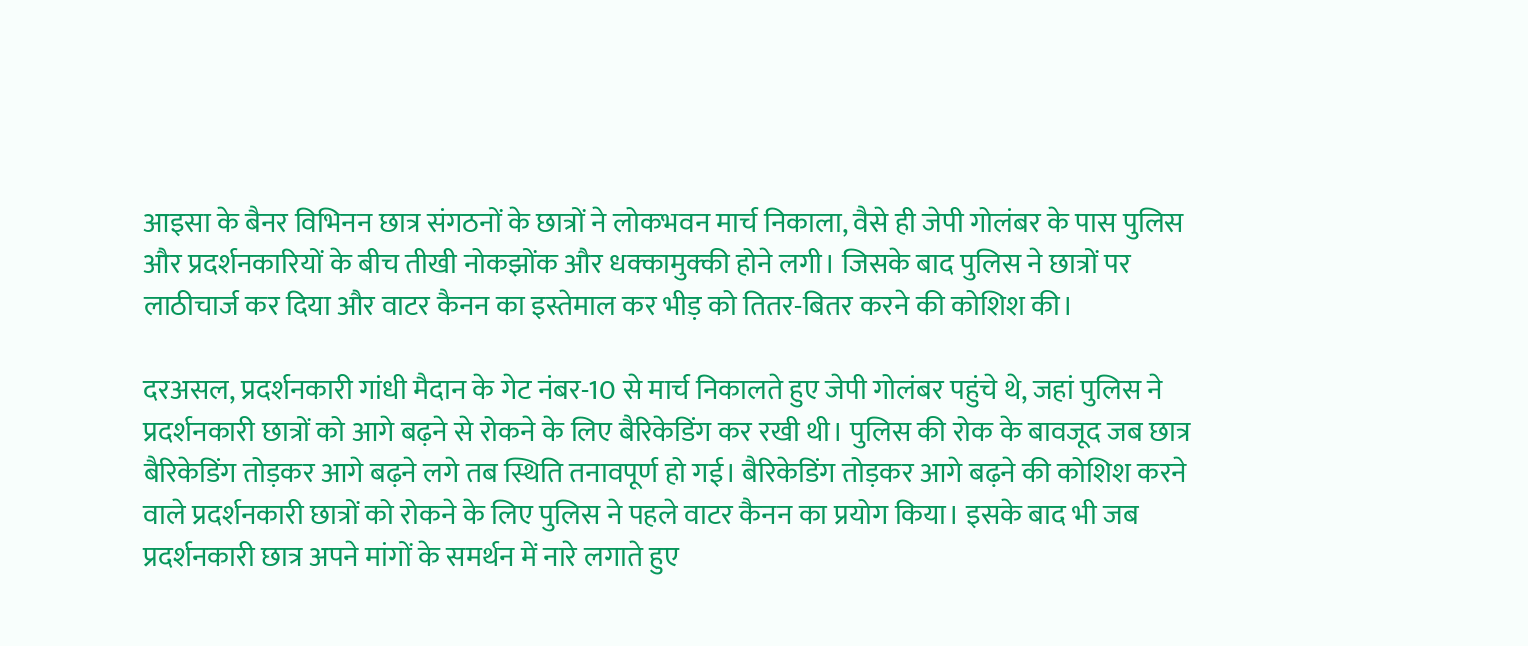आइसा के बैनर विभिनन छात्र संगठनों के छात्रों ने लोकभवन मार्च निकाला, वैसे ही जेपी गोलंबर के पास पुलिस और प्रदर्शनकारियों के बीच तीखी नोकझोंक और धक्कामुक्की होने लगी। जिसके बाद पुलिस ने छात्रों पर लाठीचार्ज कर दिया और वाटर कैनन का इस्तेमाल कर भीड़ को तितर-बितर करने की कोशिश की।

दरअसल, प्रदर्शनकारी गांधी मैदान के गेट नंबर-10 से मार्च निकालते हुए जेपी गोलंबर पहुंचे थे, जहां पुलिस ने प्रदर्शनकारी छात्रों को आगे बढ़ने से रोकने के लिए बैरिकेडिंग कर रखी थी। पुलिस की रोक के बावजूद जब छात्र बैरिकेडिंग तोड़कर आगे बढ़ने लगे तब स्थिति तनावपूर्ण हो गई। बैरिकेडिंग तोड़कर आगे बढ़ने की कोशिश करने वाले प्रदर्शनकारी छात्रों को रोकने के लिए पुलिस ने पहले वाटर कैनन का प्रयोग किया। इसके बाद भी जब प्रदर्शनकारी छात्र अपने मांगों के समर्थन में नारे लगाते हुए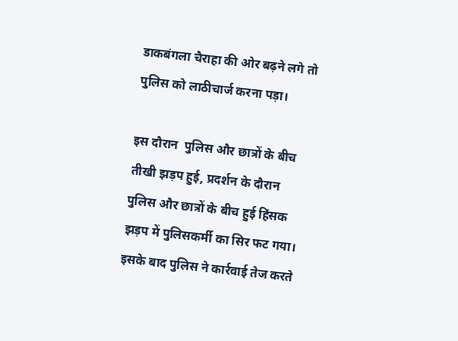डाकबंगला चैराहा की ओर बढ़ने लगे तो पुलिस को लाठीचार्ज करना पड़ा।

इस दौरान  पुलिस और छात्रों के बीच तीखी झड़प हुई, प्रदर्शन के दौरान पुलिस और छात्रों के बीच हुई हिंसक झड़प में पुलिसकर्मी का सिर फट गया। इसके बाद पुलिस ने कार्रवाई तेज करते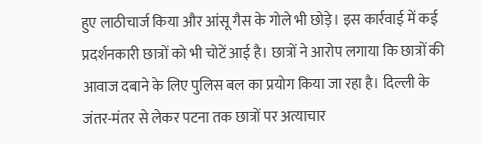हुए लाठीचार्ज किया और आंसू गैस के गोले भी छोड़े। इस कार्रवाई में कई प्रदर्शनकारी छात्रों को भी चोटें आई है। छात्रों ने आरोप लगाया कि छात्रों की आवाज दबाने के लिए पुलिस बल का प्रयोग किया जा रहा है। दिल्ली के जंतर-मंतर से लेकर पटना तक छात्रों पर अत्याचार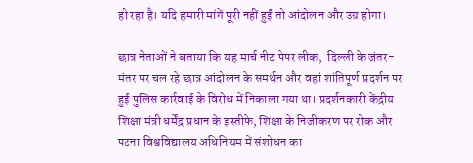हो रहा है। यदि हमारी मांगें पूरी नहीं हुईं तो आंदोलन और उग्र होगा।

छात्र नेताओं ने बताया कि यह मार्च नीट पेपर लीक,  दिल्ली के जंतर-मंतर पर चल रहे छात्र आंदोलन के समर्थन और वहां शांतिपूर्ण प्रदर्शन पर हुई पुलिस कार्रवाई के विरोध में निकाला गया था। प्रदर्शनकारी केंद्रीय शिक्षा मंत्री धर्मेंद्र प्रधान के इस्तीफे, शिक्षा के निजीकरण पर रोक और पटना विश्वविद्यालय अधिनियम में संशोधन का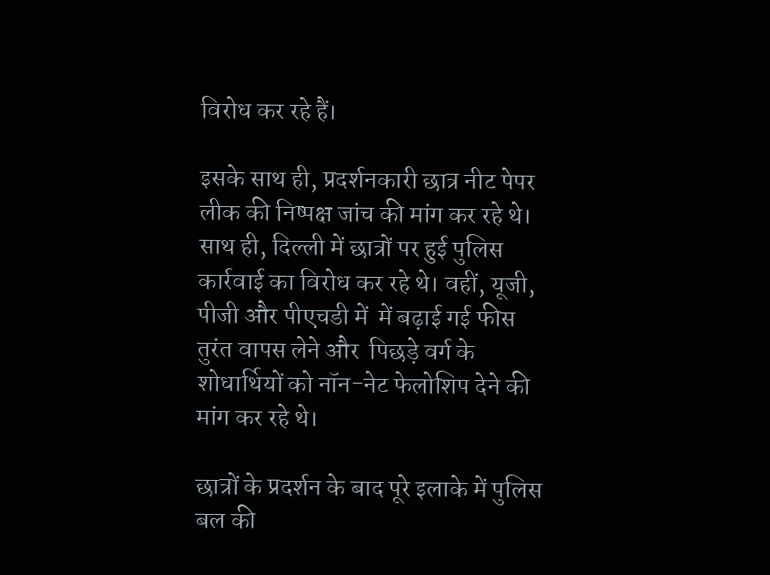विरोध कर रहे हैं।

इसके साथ ही, प्रदर्शनकारी छात्र नीट पेपर लीक की निष्पक्ष जांच की मांग कर रहे थे। साथ ही, दिल्ली में छात्रों पर हुई पुलिस कार्रवाई का विरोध कर रहे थे। वहीं, यूजी, पीजी और पीएचडी में  में बढ़ाई गई फीस तुरंत वापस लेने और  पिछड़े वर्ग के शोधार्थियों को नॉन-नेट फेलोशिप देने की मांग कर रहे थे।

छात्रों के प्रदर्शन के बाद पूरे इलाके में पुलिस बल की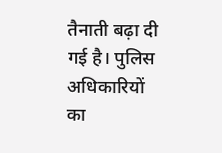तैनाती बढ़ा दी गई है। पुलिस अधिकारियों का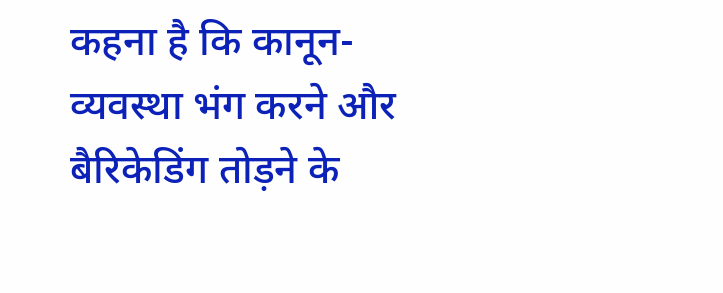कहना है कि कानून-व्यवस्था भंग करने और बैरिकेडिंग तोड़ने के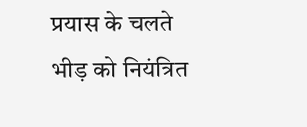प्रयास के चलते भीड़ को नियंत्रित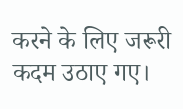करने के लिए जरूरी कदम उठाए गए।